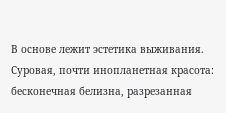В основе лежит эстетика выживания. Суровая, почти инопланетная красота: бесконечная белизна, разрезанная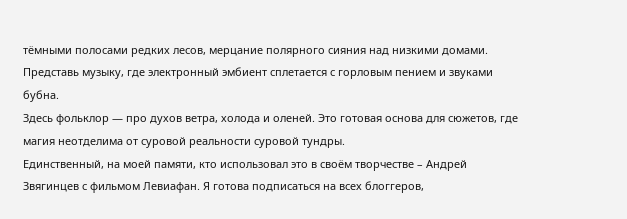тёмными полосами редких лесов, мерцание полярного сияния над низкими домами.
Представь музыку, где электронный эмбиент сплетается с горловым пением и звуками бубна.
Здесь фольклор — про духов ветра, холода и оленей. Это готовая основа для сюжетов, где магия неотделима от суровой реальности суровой тундры.
Единственный, на моей памяти, кто использовал это в своём творчестве – Андрей Звягинцев с фильмом Левиафан. Я готова подписаться на всех блоггеров,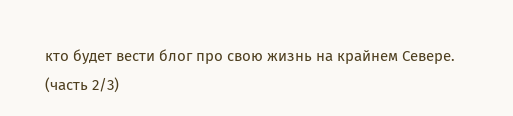кто будет вести блог про свою жизнь на крайнем Севере.
(часть 2/3)